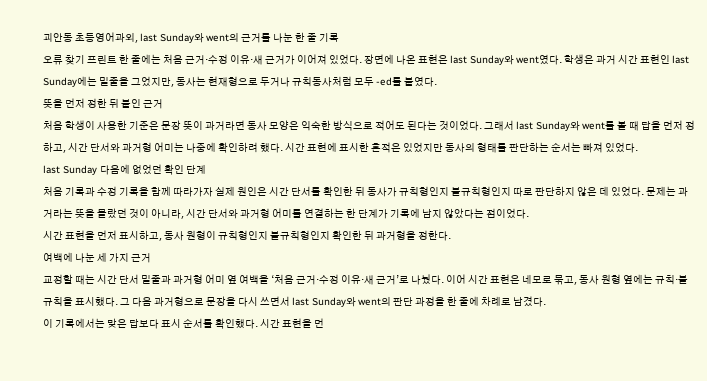괴안동 초등영어과외, last Sunday와 went의 근거를 나눈 한 줄 기록
오류 찾기 프린트 한 줄에는 처음 근거·수정 이유·새 근거가 이어져 있었다. 장면에 나온 표현은 last Sunday와 went였다. 학생은 과거 시간 표현인 last Sunday에는 밑줄을 그었지만, 동사는 현재형으로 두거나 규칙동사처럼 모두 -ed를 붙였다.
뜻을 먼저 정한 뒤 붙인 근거
처음 학생이 사용한 기준은 문장 뜻이 과거라면 동사 모양은 익숙한 방식으로 적어도 된다는 것이었다. 그래서 last Sunday와 went를 볼 때 답을 먼저 정하고, 시간 단서와 과거형 어미는 나중에 확인하려 했다. 시간 표현에 표시한 흔적은 있었지만 동사의 형태를 판단하는 순서는 빠져 있었다.
last Sunday 다음에 없었던 확인 단계
처음 기록과 수정 기록을 함께 따라가자 실제 원인은 시간 단서를 확인한 뒤 동사가 규칙형인지 불규칙형인지 따로 판단하지 않은 데 있었다. 문제는 과거라는 뜻을 몰랐던 것이 아니라, 시간 단서와 과거형 어미를 연결하는 한 단계가 기록에 남지 않았다는 점이었다.
시간 표현을 먼저 표시하고, 동사 원형이 규칙형인지 불규칙형인지 확인한 뒤 과거형을 정한다.
여백에 나눈 세 가지 근거
교정할 때는 시간 단서 밑줄과 과거형 어미 옆 여백을 ‘처음 근거·수정 이유·새 근거’로 나눴다. 이어 시간 표현은 네모로 묶고, 동사 원형 옆에는 규칙·불규칙을 표시했다. 그 다음 과거형으로 문장을 다시 쓰면서 last Sunday와 went의 판단 과정을 한 줄에 차례로 남겼다.
이 기록에서는 맞은 답보다 표시 순서를 확인했다. 시간 표현을 먼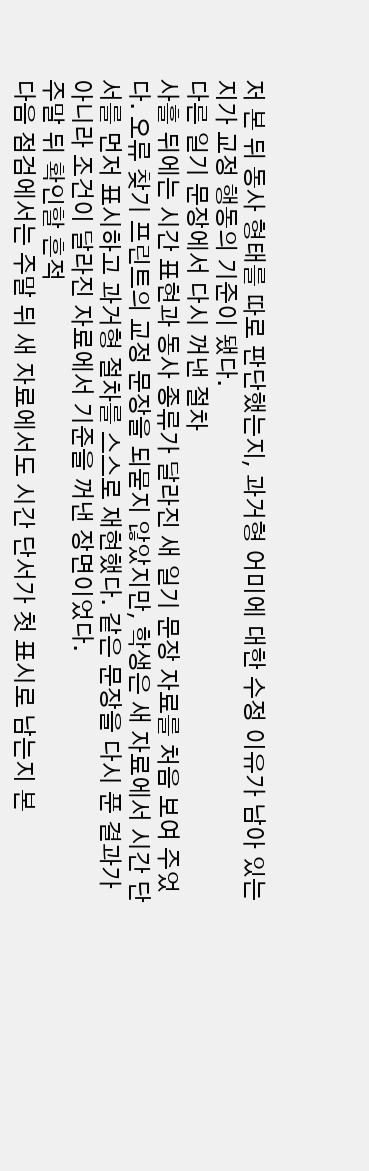저 본 뒤 동사 형태를 따로 판단했는지, 과거형 어미에 대한 수정 이유가 남아 있는지가 교정 행동의 기준이 됐다.
다른 일기 문장에서 다시 꺼낸 절차
사흘 뒤에는 시간 표현과 동사 종류가 달라진 새 일기 문장 자료를 처음 보여 주었다. 오류 찾기 프린트의 교정 문장을 되묻지 않았지만, 학생은 새 자료에서 시간 단서를 먼저 표시하고 과거형 절차를 스스로 재현했다. 같은 문장을 다시 푼 결과가 아니라 조건이 달라진 자료에서 기준을 꺼낸 장면이었다.
주말 뒤 확인할 흔적
다음 점검에서는 주말 뒤 새 자료에서도 시간 단서가 첫 표시로 남는지 본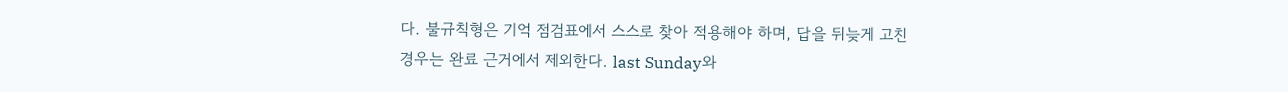다. 불규칙형은 기억 점검표에서 스스로 찾아 적용해야 하며, 답을 뒤늦게 고친 경우는 완료 근거에서 제외한다. last Sunday와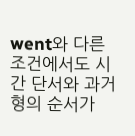went와 다른 조건에서도 시간 단서와 과거형의 순서가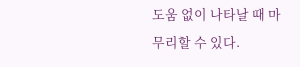도움 없이 나타날 때 마무리할 수 있다.